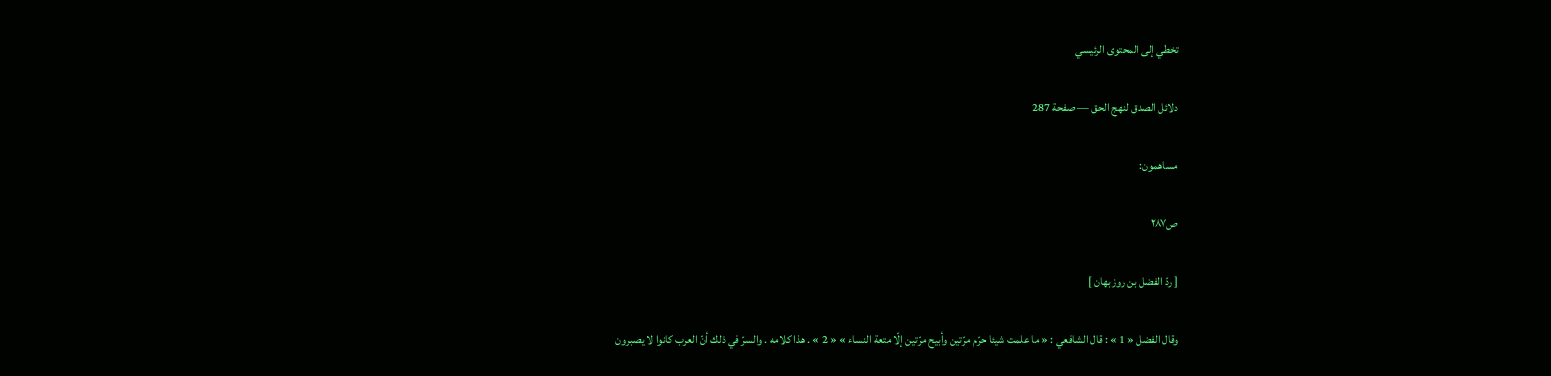تخطي إلى المحتوى الرئيسي

دلائل الصدق لنهج الحق — صفحة 287

مساهمون:

ص٢٨٧

[ ردّ الفضل بن روزبهان ]

وقال الفضل « 1 » : قال الشافعي : « ما علمت شيئا حرّم مرّتين وأبيح مرّتين إلّا متعة النساء » « 2 » . هذا كلامه . والسرّ في ذلك أنّ العرب كانوا لا يصبرون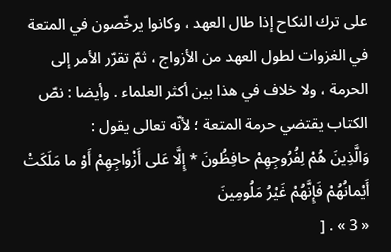على ترك النكاح إذا طال العهد ، وكانوا يرخّصون في المتعة في الغزوات لطول العهد من الأزواج ، ثمّ تقرّر الأمر إلى الحرمة ، ولا خلاف في هذا بين أكثر العلماء . وأيضا : نصّ الكتاب يقتضي حرمة المتعة ؛ لأنّه تعالى يقول :
وَالَّذِينَ هُمْ لِفُرُوجِهِمْ حافِظُونَ * إِلَّا عَلى أَزْواجِهِمْ أَوْ ما مَلَكَتْ أَيْمانُهُمْ فَإِنَّهُمْ غَيْرُ مَلُومِينَ
« 3 » . [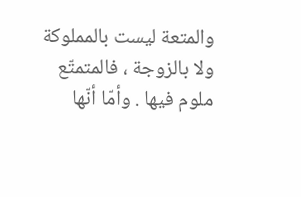والمتعة ليست بالمملوكة ولا بالزوجة ، فالمتمتّع ملوم فيها . وأمّا أنّها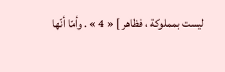ليست بمملوكة ، فظاهر ] « 4 » . وأمّا أنّها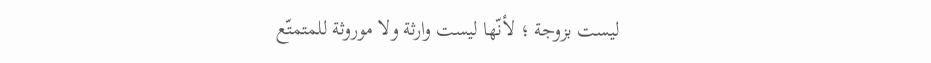ليست بزوجة ؛ لأنّها ليست وارثة ولا موروثة للمتمتّع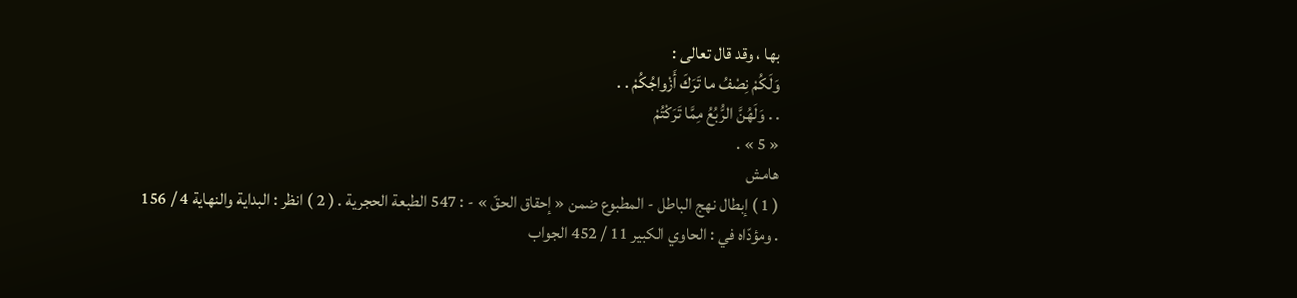بها ، وقد قال تعالى :
وَلَكُمْ نِصْفُ ما تَرَكَ أَزْواجُكُمْ . .
. . وَلَهُنَّ الرُّبُعُ مِمَّا تَرَكْتُمْ
« 5 » .
هامش
( 1 ) إبطال نهج الباطل - المطبوع ضمن « إحقاق الحقّ » - : 547 الطبعة الحجرية . ( 2 ) انظر : البداية والنهاية 4 / 156 . ومؤدّاه في : الحاوي الكبير 11 / 452 الجواب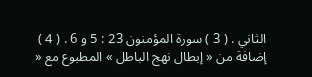الثاني . ( 3 ) سورة المؤمنون 23 : 5 و 6 . ( 4 ) إضافة من « إبطال نهج الباطل » المطبوع مع «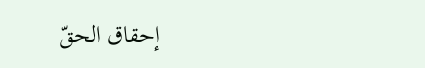إحقاق الحقّ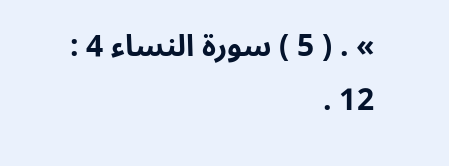» . ( 5 ) سورة النساء 4 : 12 .